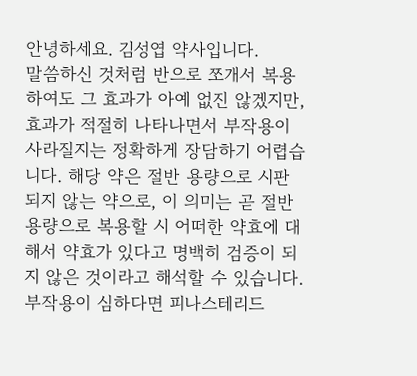안녕하세요. 김성엽 약사입니다.
말씀하신 것처럼 반으로 쪼개서 복용하여도 그 효과가 아예 없진 않겠지만, 효과가 적절히 나타나면서 부작용이 사라질지는 정확하게 장담하기 어렵습니다. 해당 약은 절반 용량으로 시판되지 않는 약으로, 이 의미는 곧 절반 용량으로 복용할 시 어떠한 약효에 대해서 약효가 있다고 명백히 검증이 되지 않은 것이라고 해석할 수 있습니다.
부작용이 심하다면 피나스테리드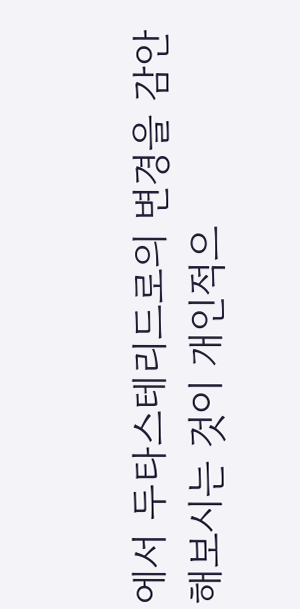에서 두타스테리드로의 변경을 감안해보시는 것이 개인적으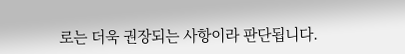로는 더욱 권장되는 사항이라 판단됩니다.